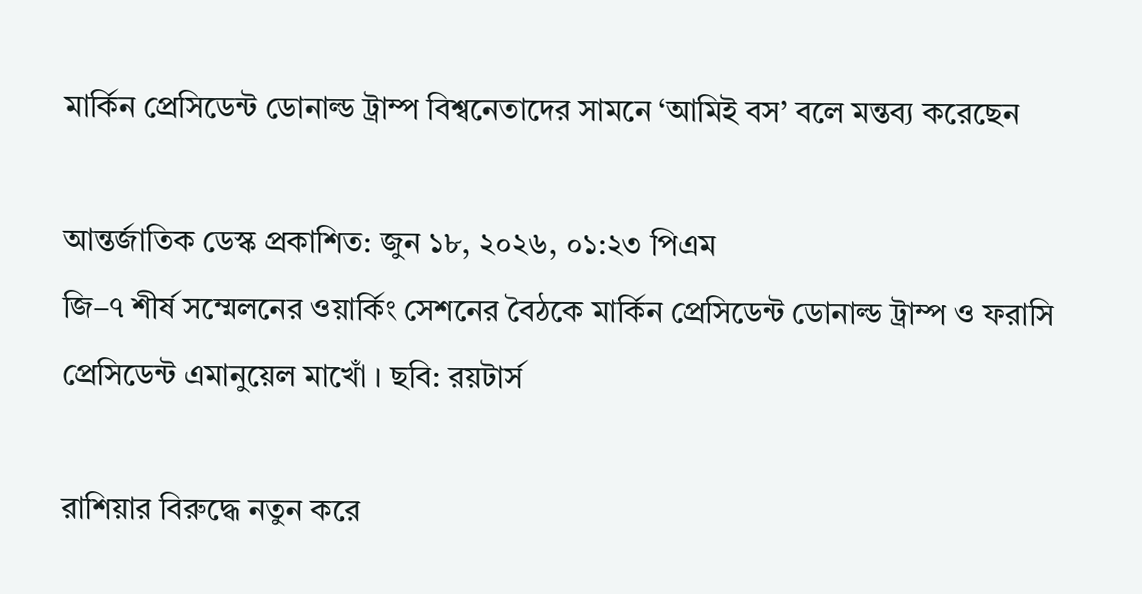মার্কিন প্রেসিডেন্ট ডোনাল্ড ট্রাম্প বিশ্বনেতাদের সামনে ‘আমিই বস’ বলে মন্তব্য করেছেন

আন্তর্জাতিক ডেস্ক প্রকাশিত: জুন ১৮, ২০২৬, ০১:২৩ পিএম
জি–৭ শীর্ষ সম্মেলনের ওয়ার্কিং সেশনের বৈঠকে মার্কিন প্রেসিডেন্ট ডোনাল্ড ট্রাম্প ও ফরাসি প্রেসিডেন্ট এমানুয়েল মাখোঁ । ছবি: রয়টার্স

রাশিয়ার বিরুদ্ধে নতুন করে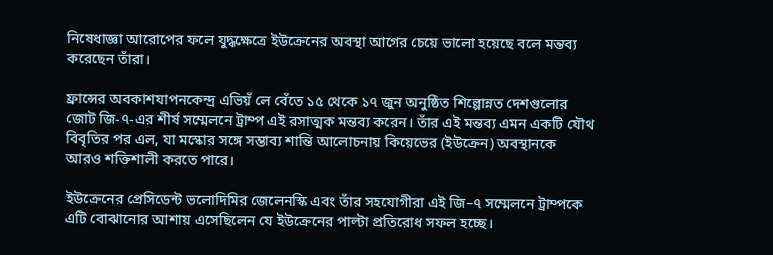নিষেধাজ্ঞা আরোপের ফলে যুদ্ধক্ষেত্রে ইউক্রেনের অবস্থা আগের চেয়ে ভালো হয়েছে বলে মন্তব্য করেছেন তাঁরা।

ফ্রান্সের অবকাশযাপনকেন্দ্র এভিয়ঁ লে বেঁতে ১৫ থেকে ১৭ জুন অনুষ্ঠিত শিল্পোন্নত দেশগুলোর জোট জি-৭-এর শীর্ষ সম্মেলনে ট্রাম্প এই রসাত্মক মন্তব্য করেন। তাঁর এই মন্তব্য এমন একটি যৌথ বিবৃতির পর এল, যা মস্কোর সঙ্গে সম্ভাব্য শান্তি আলোচনায় কিয়েভের (ইউক্রেন) অবস্থানকে আরও শক্তিশালী করতে পারে।

ইউক্রেনের প্রেসিডেন্ট ভলোদিমির জেলেনস্কি এবং তাঁর সহযোগীরা এই জি–৭ সম্মেলনে ট্রাম্পকে এটি বোঝানোর আশায় এসেছিলেন যে ইউক্রেনের পাল্টা প্রতিরোধ সফল হচ্ছে।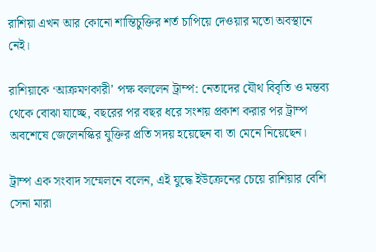রাশিয়া এখন আর কোনো শান্তিচুক্তির শর্ত চাপিয়ে দেওয়ার মতো অবস্থানে নেই।

রাশিয়াকে ‘আক্রমণকারী’ পক্ষ বললেন ট্রাম্প: নেতাদের যৌথ বিবৃতি ও মন্তব্য থেকে বোঝা যাচ্ছে, বছরের পর বছর ধরে সংশয় প্রকাশ করার পর ট্রাম্প অবশেষে জেলেনস্কির যুক্তির প্রতি সদয় হয়েছেন বা তা মেনে নিয়েছেন।

ট্রাম্প এক সংবাদ সম্মেলনে বলেন, এই যুদ্ধে ইউক্রেনের চেয়ে রাশিয়ার বেশি সেনা মারা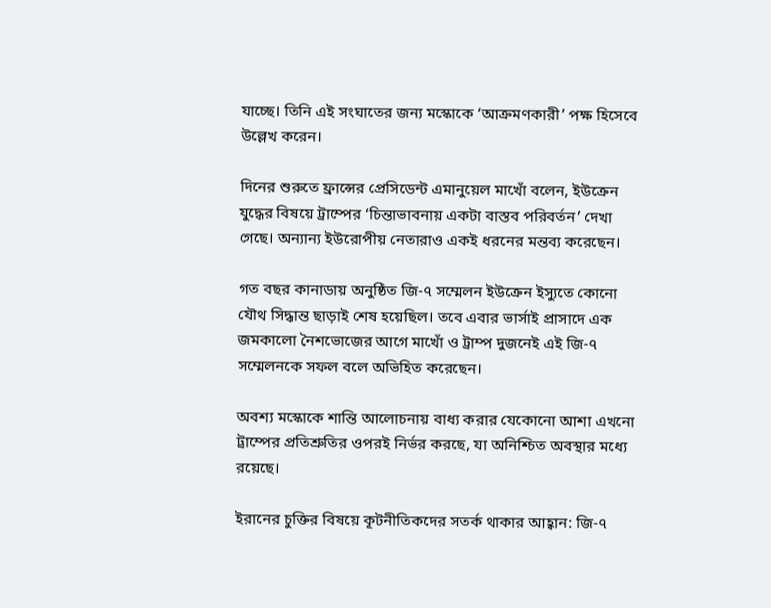যাচ্ছে। তিনি এই সংঘাতের জন্য মস্কোকে ‘আক্রমণকারী’ পক্ষ হিসেবে উল্লেখ করেন।

দিনের শুরুতে ফ্রান্সের প্রেসিডেন্ট এমানুয়েল মাখোঁ বলেন, ইউক্রেন যুদ্ধের বিষয়ে ট্রাম্পের ‘চিন্তাভাবনায় একটা বাস্তব পরিবর্তন’ দেখা গেছে। অন্যান্য ইউরোপীয় নেতারাও একই ধরনের মন্তব্য করেছেন।

গত বছর কানাডায় অনুষ্ঠিত জি-৭ সম্মেলন ইউক্রেন ইস্যুতে কোনো যৌথ সিদ্ধান্ত ছাড়াই শেষ হয়েছিল। তবে এবার ভার্সাই প্রাসাদে এক জমকালো নৈশভোজের আগে মাখোঁ ও ট্রাম্প দুজনেই এই জি-৭ সম্মেলনকে সফল বলে অভিহিত করেছেন।

অবশ্য মস্কোকে শান্তি আলোচনায় বাধ্য করার যেকোনো আশা এখনো ট্রাম্পের প্রতিশ্রুতির ওপরই নির্ভর করছে, যা অনিশ্চিত অবস্থার মধ্যে রয়েছে।

ইরানের চুক্তির বিষয়ে কূটনীতিকদের সতর্ক থাকার আহ্বান: জি-৭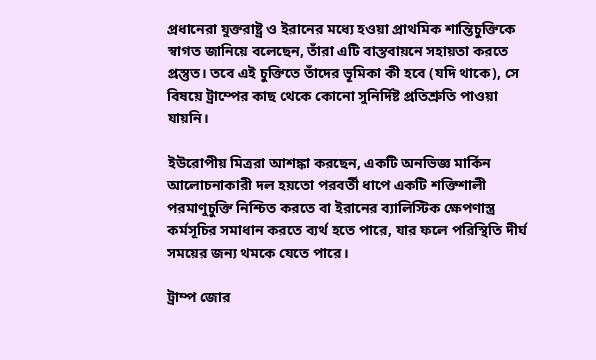প্রধানেরা যুক্তরাষ্ট্র ও ইরানের মধ্যে হওয়া প্রাথমিক শান্তিচুক্তিকে স্বাগত জানিয়ে বলেছেন, তাঁরা এটি বাস্তবায়নে সহায়তা করতে প্রস্তুত। তবে এই চুক্তিতে তাঁদের ভূমিকা কী হবে (যদি থাকে), সে বিষয়ে ট্রাম্পের কাছ থেকে কোনো সুনির্দিষ্ট প্রতিশ্রুতি পাওয়া যায়নি।

ইউরোপীয় মিত্ররা আশঙ্কা করছেন, একটি অনভিজ্ঞ মার্কিন আলোচনাকারী দল হয়তো পরবর্তী ধাপে একটি শক্তিশালী পরমাণুচুক্তি নিশ্চিত করতে বা ইরানের ব্যালিস্টিক ক্ষেপণাস্ত্র কর্মসূচির সমাধান করতে ব্যর্থ হতে পারে, যার ফলে পরিস্থিতি দীর্ঘ সময়ের জন্য থমকে যেতে পারে।

ট্রাম্প জোর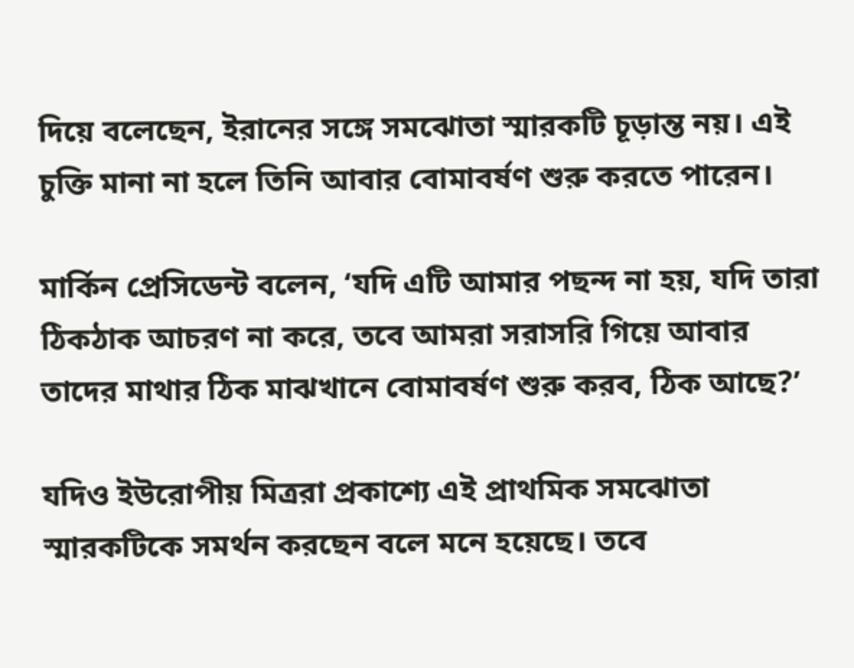দিয়ে বলেছেন, ইরানের সঙ্গে সমঝোতা স্মারকটি চূড়ান্ত নয়। এই চুক্তি মানা না হলে তিনি আবার বোমাবর্ষণ শুরু করতে পারেন।

মার্কিন প্রেসিডেন্ট বলেন, ‘যদি এটি আমার পছন্দ না হয়, যদি তারা ঠিকঠাক আচরণ না করে, তবে আমরা সরাসরি গিয়ে আবার তাদের মাথার ঠিক মাঝখানে বোমাবর্ষণ শুরু করব, ঠিক আছে?’

যদিও ইউরোপীয় মিত্ররা প্রকাশ্যে এই প্রাথমিক সমঝোতা স্মারকটিকে সমর্থন করছেন বলে মনে হয়েছে। তবে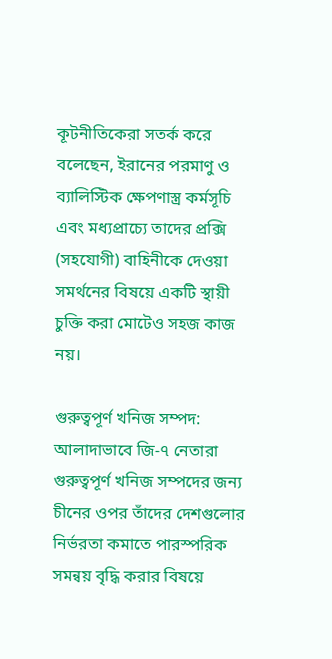কূটনীতিকেরা সতর্ক করে বলেছেন, ইরানের পরমাণু ও ব্যালিস্টিক ক্ষেপণাস্ত্র কর্মসূচি এবং মধ্যপ্রাচ্যে তাদের প্রক্সি (সহযোগী) বাহিনীকে দেওয়া সমর্থনের বিষয়ে একটি স্থায়ী চুক্তি করা মোটেও সহজ কাজ নয়।

গুরুত্বপূর্ণ খনিজ সম্পদ: আলাদাভাবে জি-৭ নেতারা গুরুত্বপূর্ণ খনিজ সম্পদের জন্য চীনের ওপর তাঁদের দেশগুলোর নির্ভরতা কমাতে পারস্পরিক সমন্বয় বৃদ্ধি করার বিষয়ে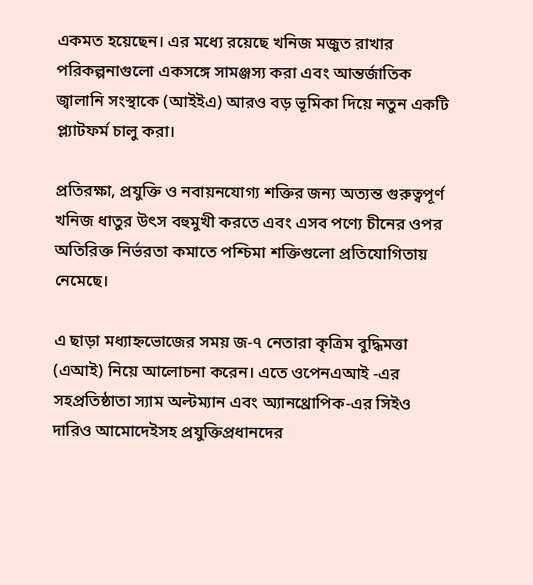একমত হয়েছেন। এর মধ্যে রয়েছে খনিজ মজুত রাখার পরিকল্পনাগুলো একসঙ্গে সামঞ্জস্য করা এবং আন্তর্জাতিক জ্বালানি সংস্থাকে (আইইএ) আরও বড় ভূমিকা দিয়ে নতুন একটি প্ল্যাটফর্ম চালু করা।

প্রতিরক্ষা, প্রযুক্তি ও নবায়নযোগ্য শক্তির জন্য অত্যন্ত গুরুত্বপূর্ণ খনিজ ধাতুর উৎস বহুমুখী করতে এবং এসব পণ্যে চীনের ওপর অতিরিক্ত নির্ভরতা কমাতে পশ্চিমা শক্তিগুলো প্রতিযোগিতায় নেমেছে।

এ ছাড়া মধ্যাহ্নভোজের সময় জ-৭ নেতারা কৃত্রিম বুদ্ধিমত্তা (এআই) নিয়ে আলোচনা করেন। এতে ওপেনএআই -এর সহপ্রতিষ্ঠাতা স্যাম অল্টম্যান এবং অ্যানথ্রোপিক-এর সিইও দারিও আমোদেইসহ প্রযুক্তিপ্রধানদের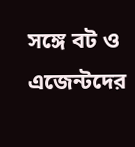সঙ্গে বট ও এজেন্টদের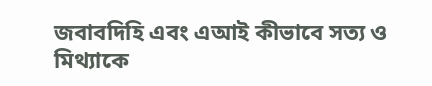জবাবদিহি এবং এআই কীভাবে সত্য ও মিথ্যাকে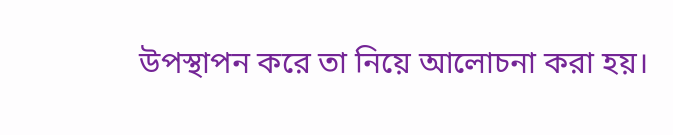উপস্থাপন করে তা নিয়ে আলোচনা করা হয়।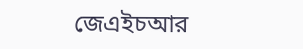জেএইচআর